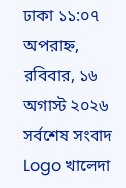ঢাকা ১১:০৭ অপরাহ্ন, রবিবার, ১৬ অগাস্ট ২০২৬
সর্বশেষ সংবাদ
Logo খালেদা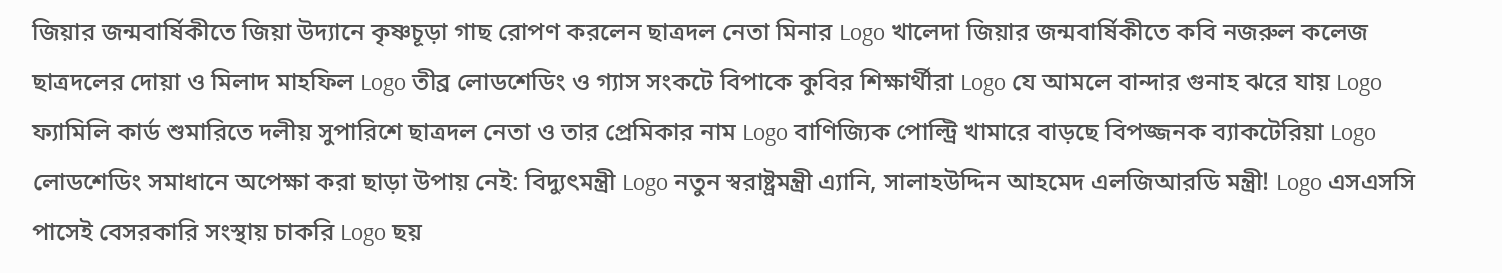জিয়ার জন্মবার্ষিকীতে জিয়া উদ্যানে কৃষ্ণচূড়া গাছ রোপণ করলেন ছাত্রদল নেতা মিনার Logo খালেদা জিয়ার জন্মবার্ষিকীতে কবি নজরুল কলেজ ছাত্রদলের দোয়া ও মিলাদ মাহফিল Logo তীব্র লোডশেডিং ও গ্যাস সংকটে বিপাকে কুবির শিক্ষার্থীরা Logo যে আমলে বান্দার গুনাহ ঝরে যায় Logo ফ্যামিলি কার্ড শুমারিতে দলীয় সুপারিশে ছাত্রদল নেতা ও তার প্রেমিকার নাম Logo বাণিজ্যিক পোল্ট্রি খামারে বাড়ছে বিপজ্জনক ব্যাকটেরিয়া Logo লোডশেডিং সমাধানে অপেক্ষা করা ছাড়া উপায় নেই: বিদ্যুৎমন্ত্রী Logo নতুন স্বরাষ্ট্রমন্ত্রী এ্যানি, সালাহউদ্দিন আহমেদ এলজিআরডি মন্ত্রী! Logo এসএসসি পাসেই বেসরকারি সংস্থায় চাকরি Logo ছয়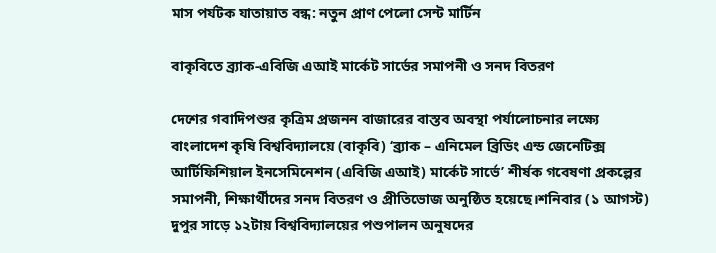মাস পর্যটক যাতায়াত বন্ধ: নতুন প্রাণ পেলো সেন্ট মার্টিন

বাকৃবিতে ব্র্যাক-এবিজি এআই মার্কেট সার্ভের সমাপনী ও সনদ বিতরণ

দেশের গবাদিপশুর কৃত্রিম প্রজনন বাজারের বাস্তব অবস্থা পর্যালোচনার লক্ষ্যে বাংলাদেশ কৃষি বিশ্ববিদ্যালয়ে (বাকৃবি) ‘ব্র্যাক – এনিমেল ব্রিডিং এন্ড জেনেটিক্স আর্টিফিশিয়াল ইনসেমিনেশন (এবিজি এআই) মার্কেট সার্ভে’ শীর্ষক গবেষণা প্রকল্পের সমাপনী, শিক্ষার্থীদের সনদ বিতরণ ও প্রীতিভোজ অনুষ্ঠিত হয়েছে।শনিবার (১ আগস্ট) দুপুর সাড়ে ১২টায় বিশ্ববিদ্যালয়ের পশুপালন অনুষদের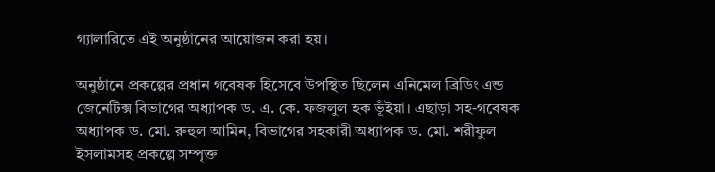গ্যালারিতে এই অনুষ্ঠানের আয়োজন করা হয়।

অনুষ্ঠানে প্রকল্পের প্রধান গবেষক হিসেবে উপস্থিত ছিলেন এনিমেল ব্রিডিং এন্ড জেনেটিক্স বিভাগের অধ্যাপক ড. এ. কে. ফজলুল হক ভূঁইয়া। এছাড়া সহ-গবেষক অধ্যাপক ড. মো. রুহুল আমিন, বিভাগের সহকারী অধ্যাপক ড. মো. শরীফুল ইসলামসহ প্রকল্পে সম্পৃক্ত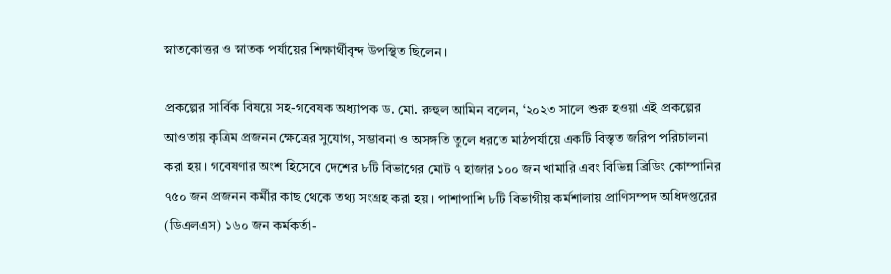স্নাতকোত্তর ও স্নাতক পর্যায়ের শিক্ষার্থীবৃন্দ উপস্থিত ছিলেন।

প্রকল্পের সার্বিক বিষয়ে সহ-গবেষক অধ্যাপক ড. মো. রুহুল আমিন বলেন, ‘২০২৩ সালে শুরু হওয়া এই প্রকল্পের আওতায় কৃত্রিম প্রজনন ক্ষেত্রের সুযোগ, সম্ভাবনা ও অসঙ্গতি তুলে ধরতে মাঠপর্যায়ে একটি বিস্তৃত জরিপ পরিচালনা করা হয়। গবেষণার অংশ হিসেবে দেশের ৮টি বিভাগের মোট ৭ হাজার ১০০ জন খামারি এবং বিভিন্ন ব্রিডিং কোম্পানির ৭৫০ জন প্রজনন কর্মীর কাছ থেকে তথ্য সংগ্রহ করা হয়। পাশাপাশি ৮টি বিভাগীয় কর্মশালায় প্রাণিসম্পদ অধিদপ্তরের (ডিএলএস) ১৬০ জন কর্মকর্তা-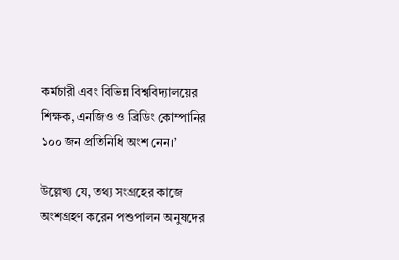কর্মচারী এবং বিভিন্ন বিশ্ববিদ্যালয়ের শিক্ষক, এনজিও ও ব্রিডিং কোম্পানির ১০০ জন প্রতিনিধি অংশ নেন।’

উল্লেখ্য যে, তথ্য সংগ্রহের কাজে অংশগ্রহণ করেন পশুপালন অনুষদের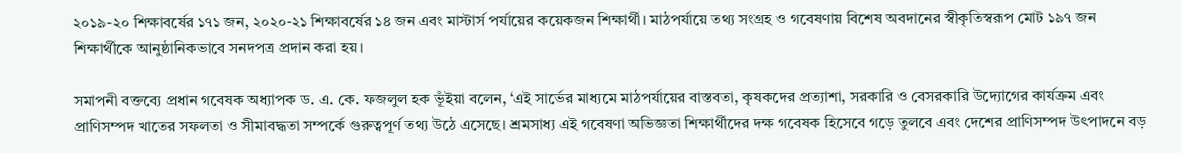২০১৯-২০ শিক্ষাবর্ষের ১৭১ জন, ২০২০-২১ শিক্ষাবর্ষের ১৪ জন এবং মাস্টার্স পর্যায়ের কয়েকজন শিক্ষার্থী। মাঠপর্যায়ে তথ্য সংগ্রহ ও গবেষণায় বিশেষ অবদানের স্বীকৃতিস্বরূপ মোট ১৯৭ জন শিক্ষার্থীকে আনুষ্ঠানিকভাবে সনদপত্র প্রদান করা হয়।

সমাপনী বক্তব্যে প্রধান গবেষক অধ্যাপক ড. এ. কে. ফজলুল হক ভূঁইয়া বলেন, ‘এই সার্ভের মাধ্যমে মাঠপর্যায়ের বাস্তবতা, কৃষকদের প্রত্যাশা, সরকারি ও বেসরকারি উদ্যোগের কার্যক্রম এবং প্রাণিসম্পদ খাতের সফলতা ও সীমাবদ্ধতা সম্পর্কে গুরুত্বপূর্ণ তথ্য উঠে এসেছে। শ্রমসাধ্য এই গবেষণা অভিজ্ঞতা শিক্ষার্থীদের দক্ষ গবেষক হিসেবে গড়ে তুলবে এবং দেশের প্রাণিসম্পদ উৎপাদনে বড়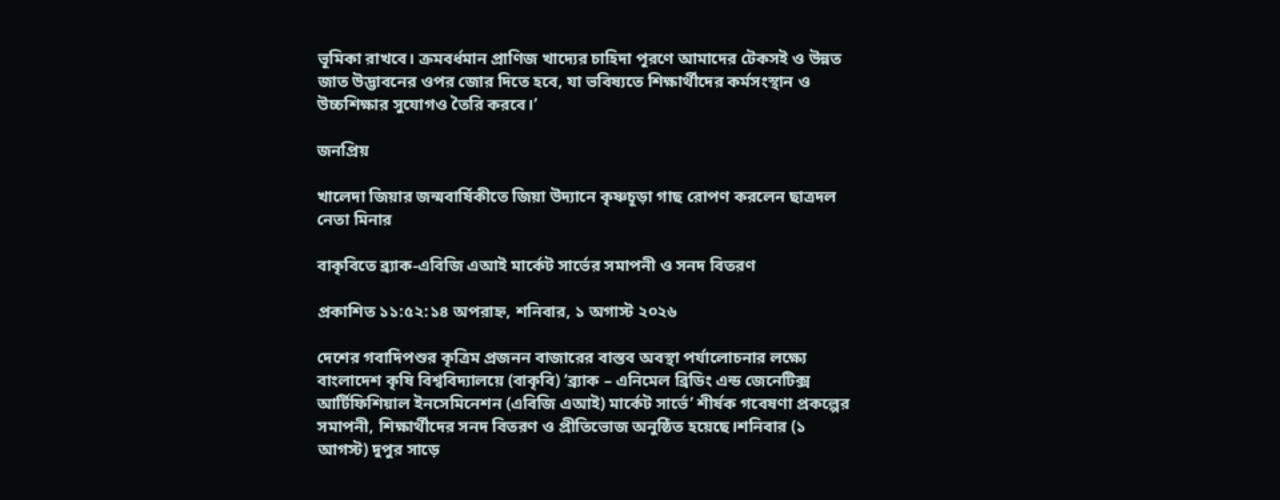ভূমিকা রাখবে। ক্রমবর্ধমান প্রাণিজ খাদ্যের চাহিদা পূরণে আমাদের টেকসই ও উন্নত জাত উদ্ভাবনের ওপর জোর দিতে হবে, যা ভবিষ্যতে শিক্ষার্থীদের কর্মসংস্থান ও উচ্চশিক্ষার সুযোগও তৈরি করবে।’

জনপ্রিয়

খালেদা জিয়ার জন্মবার্ষিকীতে জিয়া উদ্যানে কৃষ্ণচূড়া গাছ রোপণ করলেন ছাত্রদল নেতা মিনার

বাকৃবিতে ব্র্যাক-এবিজি এআই মার্কেট সার্ভের সমাপনী ও সনদ বিতরণ

প্রকাশিত ১১:৫২:১৪ অপরাহ্ন, শনিবার, ১ অগাস্ট ২০২৬

দেশের গবাদিপশুর কৃত্রিম প্রজনন বাজারের বাস্তব অবস্থা পর্যালোচনার লক্ষ্যে বাংলাদেশ কৃষি বিশ্ববিদ্যালয়ে (বাকৃবি) ‘ব্র্যাক – এনিমেল ব্রিডিং এন্ড জেনেটিক্স আর্টিফিশিয়াল ইনসেমিনেশন (এবিজি এআই) মার্কেট সার্ভে’ শীর্ষক গবেষণা প্রকল্পের সমাপনী, শিক্ষার্থীদের সনদ বিতরণ ও প্রীতিভোজ অনুষ্ঠিত হয়েছে।শনিবার (১ আগস্ট) দুপুর সাড়ে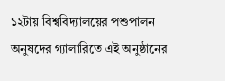১২টায় বিশ্ববিদ্যালয়ের পশুপালন অনুষদের গ্যালারিতে এই অনুষ্ঠানের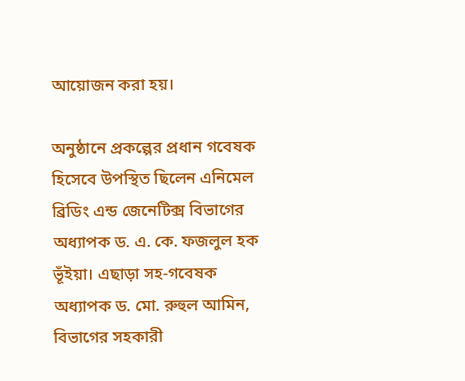আয়োজন করা হয়।

অনুষ্ঠানে প্রকল্পের প্রধান গবেষক হিসেবে উপস্থিত ছিলেন এনিমেল ব্রিডিং এন্ড জেনেটিক্স বিভাগের অধ্যাপক ড. এ. কে. ফজলুল হক ভূঁইয়া। এছাড়া সহ-গবেষক অধ্যাপক ড. মো. রুহুল আমিন, বিভাগের সহকারী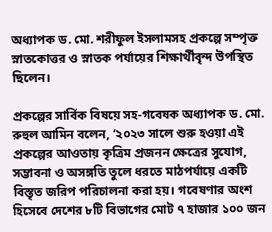অধ্যাপক ড. মো. শরীফুল ইসলামসহ প্রকল্পে সম্পৃক্ত স্নাতকোত্তর ও স্নাতক পর্যায়ের শিক্ষার্থীবৃন্দ উপস্থিত ছিলেন।

প্রকল্পের সার্বিক বিষয়ে সহ-গবেষক অধ্যাপক ড. মো. রুহুল আমিন বলেন, ‘২০২৩ সালে শুরু হওয়া এই প্রকল্পের আওতায় কৃত্রিম প্রজনন ক্ষেত্রের সুযোগ, সম্ভাবনা ও অসঙ্গতি তুলে ধরতে মাঠপর্যায়ে একটি বিস্তৃত জরিপ পরিচালনা করা হয়। গবেষণার অংশ হিসেবে দেশের ৮টি বিভাগের মোট ৭ হাজার ১০০ জন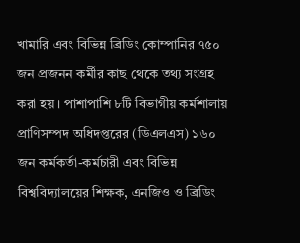খামারি এবং বিভিন্ন ব্রিডিং কোম্পানির ৭৫০ জন প্রজনন কর্মীর কাছ থেকে তথ্য সংগ্রহ করা হয়। পাশাপাশি ৮টি বিভাগীয় কর্মশালায় প্রাণিসম্পদ অধিদপ্তরের (ডিএলএস) ১৬০ জন কর্মকর্তা-কর্মচারী এবং বিভিন্ন বিশ্ববিদ্যালয়ের শিক্ষক, এনজিও ও ব্রিডিং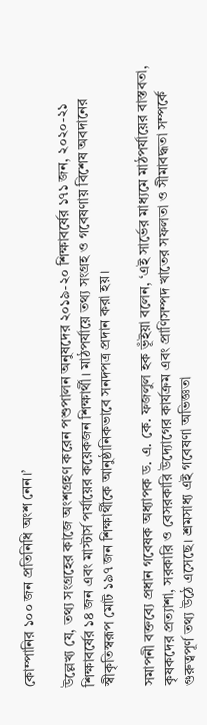কোম্পানির ১০০ জন প্রতিনিধি অংশ নেন।’

উল্লেখ্য যে, তথ্য সংগ্রহের কাজে অংশগ্রহণ করেন পশুপালন অনুষদের ২০১৯-২০ শিক্ষাবর্ষের ১৭১ জন, ২০২০-২১ শিক্ষাবর্ষের ১৪ জন এবং মাস্টার্স পর্যায়ের কয়েকজন শিক্ষার্থী। মাঠপর্যায়ে তথ্য সংগ্রহ ও গবেষণায় বিশেষ অবদানের স্বীকৃতিস্বরূপ মোট ১৯৭ জন শিক্ষার্থীকে আনুষ্ঠানিকভাবে সনদপত্র প্রদান করা হয়।

সমাপনী বক্তব্যে প্রধান গবেষক অধ্যাপক ড. এ. কে. ফজলুল হক ভূঁইয়া বলেন, ‘এই সার্ভের মাধ্যমে মাঠপর্যায়ের বাস্তবতা, কৃষকদের প্রত্যাশা, সরকারি ও বেসরকারি উদ্যোগের কার্যক্রম এবং প্রাণিসম্পদ খাতের সফলতা ও সীমাবদ্ধতা সম্পর্কে গুরুত্বপূর্ণ তথ্য উঠে এসেছে। শ্রমসাধ্য এই গবেষণা অভিজ্ঞতা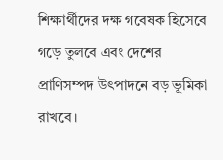শিক্ষার্থীদের দক্ষ গবেষক হিসেবে গড়ে তুলবে এবং দেশের প্রাণিসম্পদ উৎপাদনে বড় ভূমিকা রাখবে।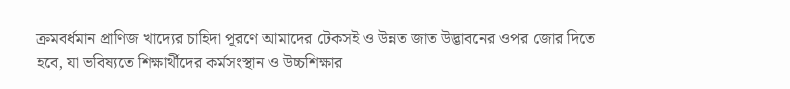ক্রমবর্ধমান প্রাণিজ খাদ্যের চাহিদা পূরণে আমাদের টেকসই ও উন্নত জাত উদ্ভাবনের ওপর জোর দিতে হবে, যা ভবিষ্যতে শিক্ষার্থীদের কর্মসংস্থান ও উচ্চশিক্ষার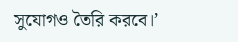সুযোগও তৈরি করবে।’